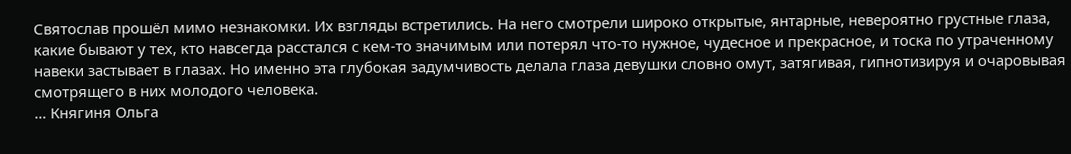Святослав прошёл мимо незнакомки. Их взгляды встретились. На него смотрели широко открытые, янтарные, невероятно грустные глаза, какие бывают у тех, кто навсегда расстался с кем-то значимым или потерял что-то нужное, чудесное и прекрасное, и тоска по утраченному навеки застывает в глазах. Но именно эта глубокая задумчивость делала глаза девушки словно омут, затягивая, гипнотизируя и очаровывая смотрящего в них молодого человека.
… Княгиня Ольга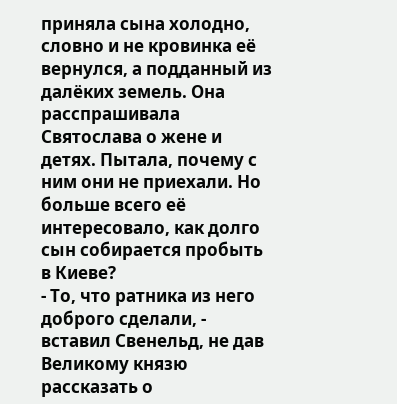приняла сына холодно, словно и не кровинка её вернулся, а подданный из далёких земель. Она расспрашивала Святослава о жене и детях. Пытала, почему с ним они не приехали. Но больше всего её интересовало, как долго сын собирается пробыть в Киеве?
- То, что ратника из него доброго сделали, - вставил Свенельд, не дав Великому князю рассказать о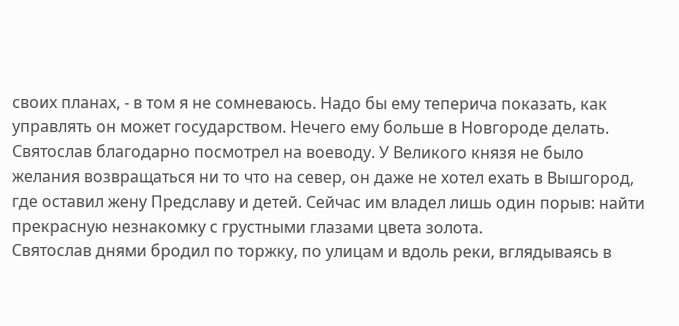своих планах, - в том я не сомневаюсь. Надо бы ему теперича показать, как управлять он может государством. Нечего ему больше в Новгороде делать.
Святослав благодарно посмотрел на воеводу. У Великого князя не было желания возвращаться ни то что на север, он даже не хотел ехать в Вышгород, где оставил жену Предславу и детей. Сейчас им владел лишь один порыв: найти прекрасную незнакомку с грустными глазами цвета золота.
Святослав днями бродил по торжку, по улицам и вдоль реки, вглядываясь в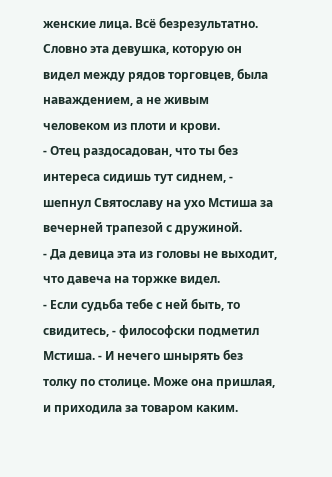женские лица. Всё безрезультатно. Словно эта девушка, которую он видел между рядов торговцев, была наваждением, а не живым человеком из плоти и крови.
- Отец раздосадован, что ты без интереса сидишь тут сиднем, - шепнул Святославу на ухо Мстиша за вечерней трапезой с дружиной.
- Да девица эта из головы не выходит, что давеча на торжке видел.
- Если судьба тебе с ней быть, то свидитесь, - философски подметил Мстиша. - И нечего шнырять без толку по столице. Може она пришлая, и приходила за товаром каким.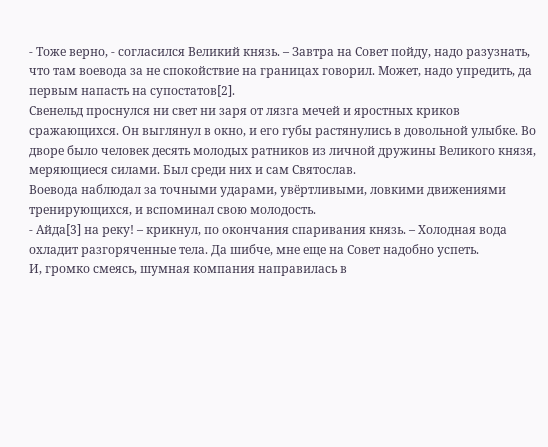- Тоже верно, - согласился Великий князь. – Завтра на Совет пойду, надо разузнать, что там воевода за не спокойствие на границах говорил. Может, надо упредить, да первым напасть на супостатов[2].
Свенельд проснулся ни свет ни заря от лязга мечей и яростных криков сражающихся. Он выглянул в окно, и его губы растянулись в довольной улыбке. Во дворе было человек десять молодых ратников из личной дружины Великого князя, меряющиеся силами. Был среди них и сам Святослав.
Воевода наблюдал за точными ударами, увёртливыми, ловкими движениями тренирующихся, и вспоминал свою молодость.
- Айда[3] на реку! – крикнул, по окончания спаривания князь. – Холодная вода охладит разгоряченные тела. Да шибче, мне еще на Совет надобно успеть.
И, громко смеясь, шумная компания направилась в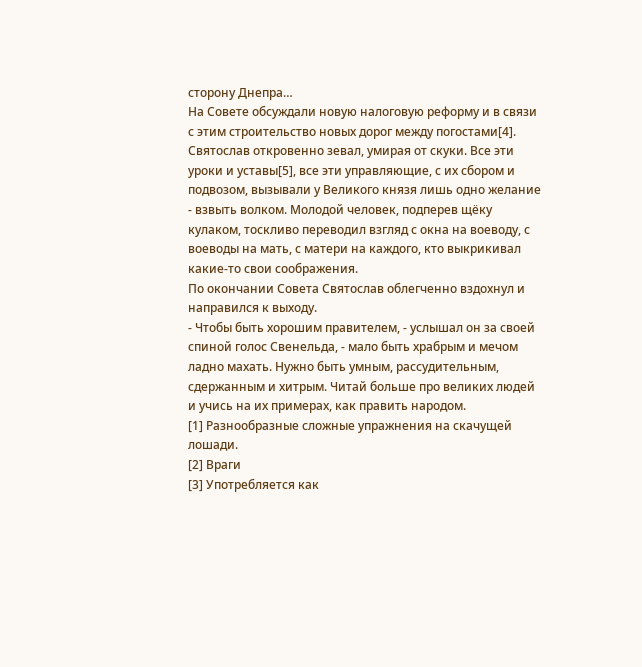сторону Днепра…
На Совете обсуждали новую налоговую реформу и в связи с этим строительство новых дорог между погостами[4]. Святослав откровенно зевал, умирая от скуки. Все эти уроки и уставы[5], все эти управляющие, с их сбором и подвозом, вызывали у Великого князя лишь одно желание - взвыть волком. Молодой человек, подперев щёку кулаком, тоскливо переводил взгляд с окна на воеводу, с воеводы на мать, с матери на каждого, кто выкрикивал какие-то свои соображения.
По окончании Совета Святослав облегченно вздохнул и направился к выходу.
- Чтобы быть хорошим правителем, - услышал он за своей спиной голос Свенельда, - мало быть храбрым и мечом ладно махать. Нужно быть умным, рассудительным, сдержанным и хитрым. Читай больше про великих людей и учись на их примерах, как править народом.
[1] Разнообразные сложные упражнения на скачущей лошади.
[2] Враги
[3] Употребляется как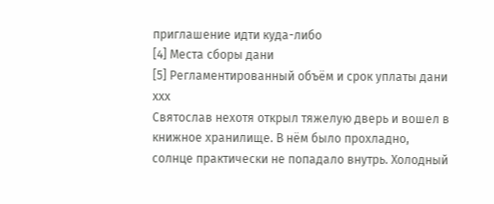приглашение идти куда-либо
[4] Места сборы дани
[5] Регламентированный объём и срок уплаты дани
ххх
Святослав нехотя открыл тяжелую дверь и вошел в книжное хранилище. В нём было прохладно, солнце практически не попадало внутрь. Холодный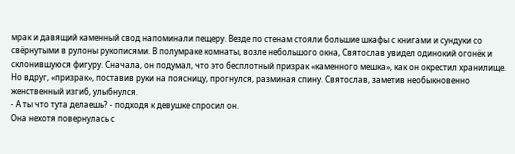мрак и давящий каменный свод напоминали пещеру. Везде по стенам стояли большие шкафы с книгами и сундуки со свёрнутыми в рулоны рукописями. В полумраке комнаты, возле небольшого окна, Святослав увидел одинокий огонёк и склонившуюся фигуру. Сначала, он подумал, что это бесплотный призрак «каменного мешка», как он окрестил хранилище. Но вдруг, «призрак», поставив руки на поясницу, прогнулся, разминая спину. Святослав, заметив необыкновенно женственный изгиб, улыбнулся.
- А ты что тута делаешь? - подходя к девушке спросил он.
Она нехотя повернулась с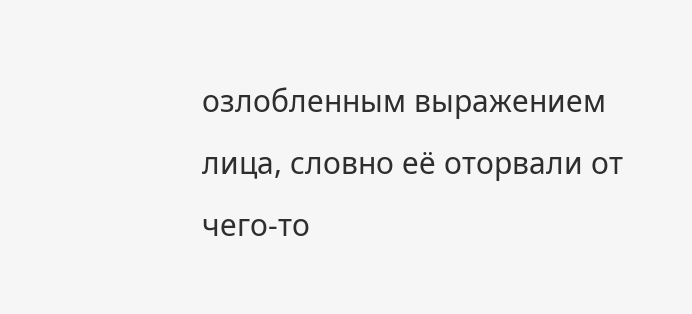озлобленным выражением лица, словно её оторвали от чего-то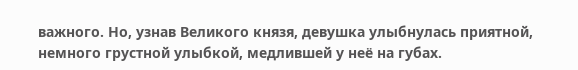важного. Но, узнав Великого князя, девушка улыбнулась приятной, немного грустной улыбкой, медлившей у неё на губах.